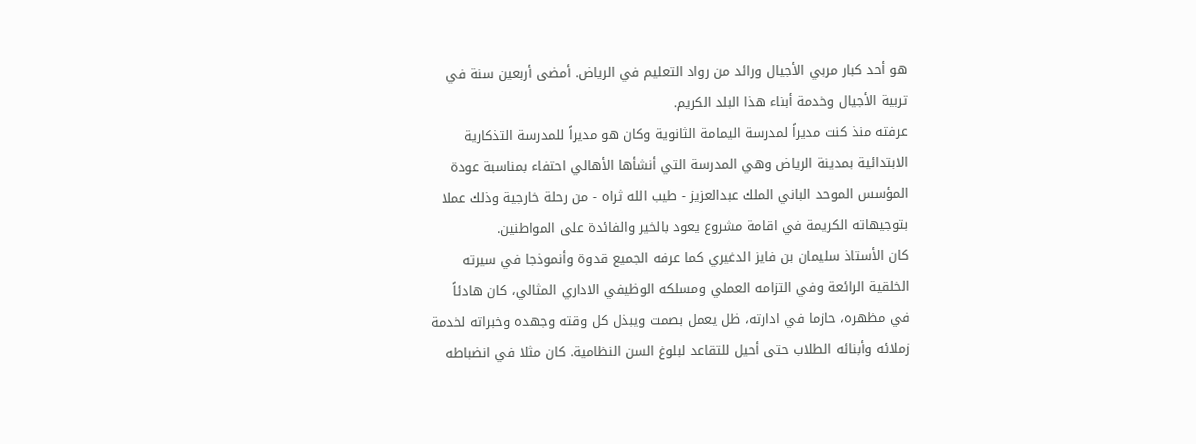هو أحد كبار مربي الأجيال ورائد من رواد التعليم في الرياض. أمضى أربعين سنة في تربية الأجيال وخدمة أبناء هذا البلد الكريم.
عرفته منذ كنت مديراً لمدرسة اليمامة الثانوية وكان هو مديراً للمدرسة التذكارية الابتدائية بمدينة الرياض وهي المدرسة التي أنشأها الأهالي احتفاء بمناسبة عودة المؤسس الموحد الباني الملك عبدالعزيز - طيب الله ثراه - من رحلة خارجية وذلك عملا بتوجيهاته الكريمة في اقامة مشروع يعود بالخير والفائدة على المواطنين.
كان الأستاذ سليمان بن فايز الدغيري كما عرفه الجميع قدوة وأنموذجا في سيرته الخلقية الرائعة وفي التزامه العملي ومسلكه الوظيفي الاداري المثالي، كان هادئاً في مظهره، حازما في ادارته، ظل يعمل بصمت ويبذل كل وقته وجهده وخبراته لخدمة زملائه وأبنائه الطلاب حتى أحيل للتقاعد لبلوغ السن النظامية. كان مثلا في انضباطه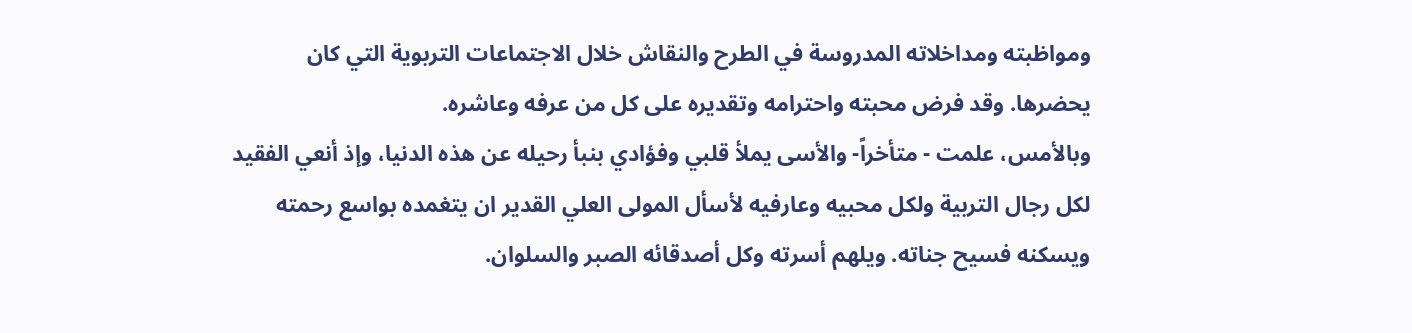ومواظبته ومداخلاته المدروسة في الطرح والنقاش خلال الاجتماعات التربوية التي كان يحضرها. وقد فرض محبته واحترامه وتقديره على كل من عرفه وعاشره.
وبالأمس، علمت - متأخراً- والأسى يملأ قلبي وفؤادي بنبأ رحيله عن هذه الدنيا، وإذ أنعي الفقيد لكل رجال التربية ولكل محبيه وعارفيه لأسأل المولى العلي القدير ان يتغمده بواسع رحمته ويسكنه فسيح جناته. ويلهم أسرته وكل أصدقائه الصبر والسلوان.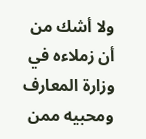ولا أشك من أن زملاءه في وزارة المعارف ومحبيه ممن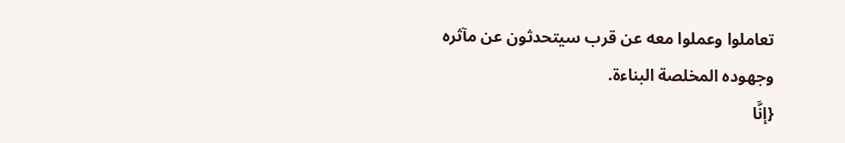تعاملوا وعملوا معه عن قرب سيتحدثون عن مآثره وجهوده المخلصة البناءة.
{إنَّا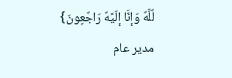لٌلَّهٌ وّإنَّا إلّيًهٌ رّاجٌعٍونّ}
مدير عام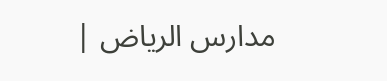مدارس الرياض |